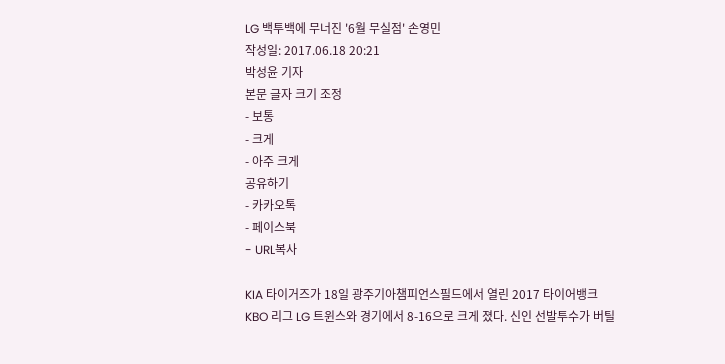LG 백투백에 무너진 '6월 무실점' 손영민
작성일: 2017.06.18 20:21
박성윤 기자
본문 글자 크기 조정
- 보통
- 크게
- 아주 크게
공유하기
- 카카오톡
- 페이스북
- URL복사

KIA 타이거즈가 18일 광주기아챔피언스필드에서 열린 2017 타이어뱅크 KBO 리그 LG 트윈스와 경기에서 8-16으로 크게 졌다. 신인 선발투수가 버틸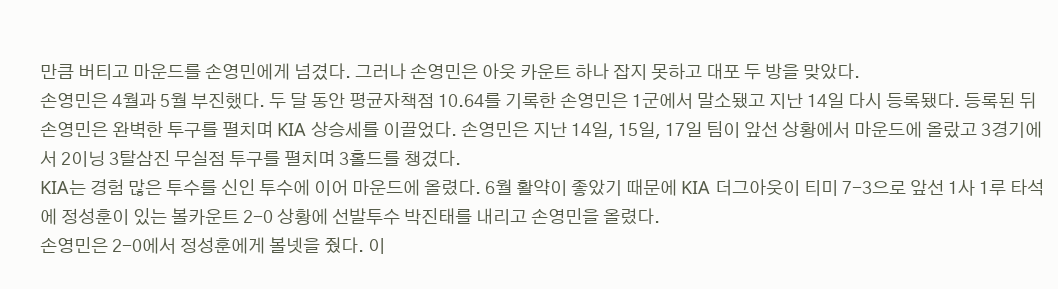만큼 버티고 마운드를 손영민에게 넘겼다. 그러나 손영민은 아웃 카운트 하나 잡지 못하고 대포 두 방을 맞았다.
손영민은 4월과 5월 부진했다. 두 달 동안 평균자책점 10.64를 기록한 손영민은 1군에서 말소됐고 지난 14일 다시 등록됐다. 등록된 뒤 손영민은 완벽한 투구를 펼치며 KIA 상승세를 이끌었다. 손영민은 지난 14일, 15일, 17일 팀이 앞선 상황에서 마운드에 올랐고 3경기에서 2이닝 3탈삼진 무실점 투구를 펼치며 3홀드를 챙겼다.
KIA는 경험 많은 투수를 신인 투수에 이어 마운드에 올렸다. 6월 활약이 좋았기 때문에 KIA 더그아웃이 티미 7-3으로 앞선 1사 1루 타석에 정성훈이 있는 볼카운트 2-0 상황에 선발투수 박진태를 내리고 손영민을 올렸다.
손영민은 2-0에서 정성훈에게 볼넷을 줬다. 이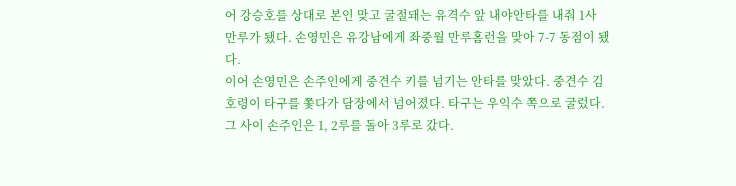어 강승호를 상대로 본인 맞고 굴절돼는 유격수 앞 내야안타를 내줘 1사 만루가 됐다. 손영민은 유강남에게 좌중월 만루홈런을 맞아 7-7 동점이 됐다.
이어 손영민은 손주인에게 중견수 키를 넘기는 안타를 맞았다. 중견수 김호령이 타구를 쫓다가 담장에서 넘어졌다. 타구는 우익수 쪽으로 굴렀다. 그 사이 손주인은 1, 2루를 돌아 3루로 갔다.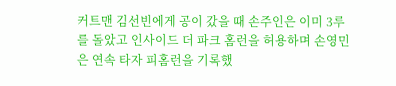커트맨 김선빈에게 공이 갔을 때 손주인은 이미 3루를 돌았고 인사이드 더 파크 홈런을 허용하며 손영민은 연속 타자 피홈런을 기록했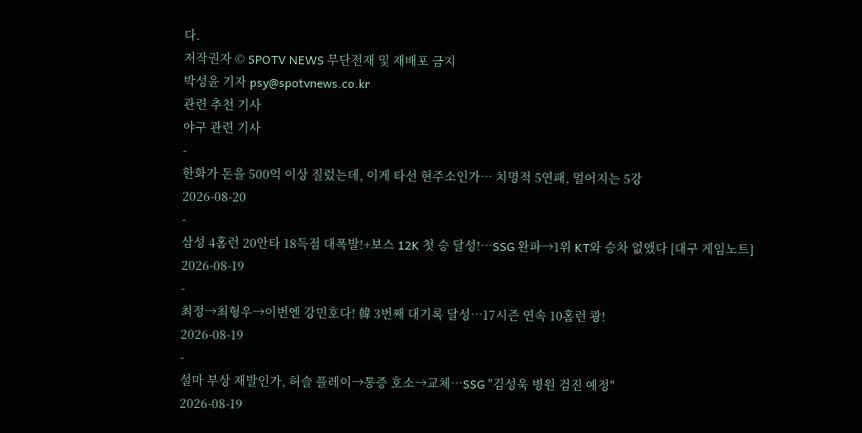다.
저작권자 © SPOTV NEWS 무단전재 및 재배포 금지
박성윤 기자 psy@spotvnews.co.kr
관련 추천 기사
야구 관련 기사
-
한화가 돈을 500억 이상 질렀는데, 이게 타선 현주소인가… 치명적 5연패, 멀어지는 5강
2026-08-20
-
삼성 4홈런 20안타 18득점 대폭발!+보스 12K 첫 승 달성!…SSG 완파→1위 KT와 승차 없앴다 [대구 게임노트]
2026-08-19
-
최정→최형우→이번엔 강민호다! 韓 3번째 대기록 달성…17시즌 연속 10홈런 쾅!
2026-08-19
-
설마 부상 재발인가, 허슬 플레이→통증 호소→교체…SSG "김성욱 병원 검진 예정"
2026-08-19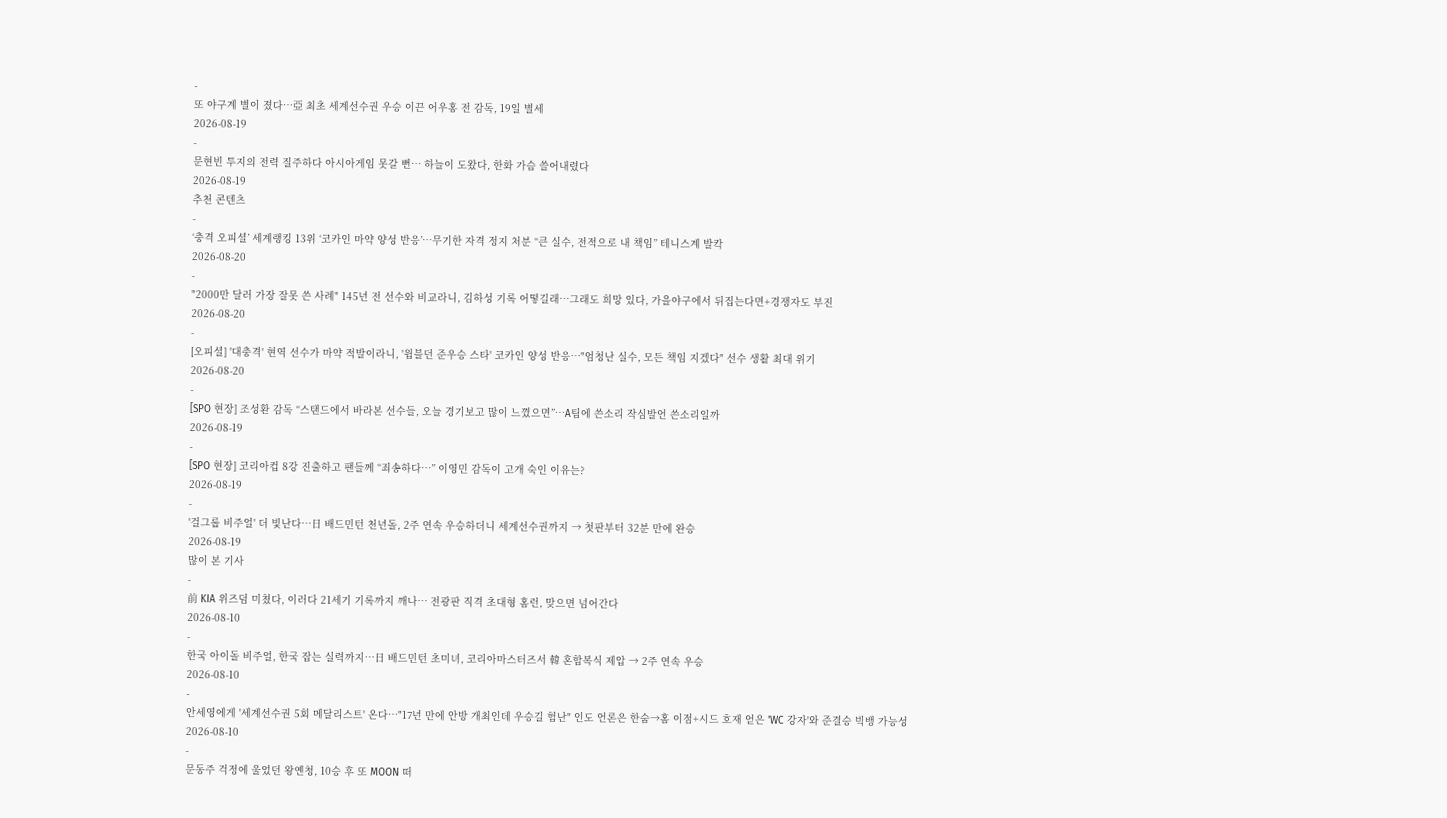-
또 야구계 별이 졌다…亞 최초 세계선수권 우승 이끈 어우홍 전 감독, 19일 별세
2026-08-19
-
문현빈 투지의 전력 질주하다 아시아게임 못갈 뻔… 하늘이 도왔다, 한화 가슴 쓸어내렸다
2026-08-19
추천 콘텐츠
-
‘충격 오피셜’ 세계랭킹 13위 ‘코카인 마약 양성 반응’…무기한 자격 정지 처분 “큰 실수, 전적으로 내 책임” 테니스계 발칵
2026-08-20
-
"2000만 달러 가장 잘못 쓴 사례" 145년 전 선수와 비교라니, 김하성 기록 어떻길래…그래도 희망 있다, 가을야구에서 뒤집는다면+경쟁자도 부진
2026-08-20
-
[오피셜] '대충격' 현역 선수가 마약 적발이라니, '윔블던 준우승 스타' 코카인 양성 반응…"엄청난 실수, 모든 책임 지겠다" 선수 생활 최대 위기
2026-08-20
-
[SPO 현장] 조성환 감독 “스탠드에서 바라본 선수들, 오늘 경기보고 많이 느꼈으면”…A팀에 쓴소리 작심발언 쓴소리일까
2026-08-19
-
[SPO 현장] 코리아컵 8강 진출하고 팬들께 “죄송하다…” 이영민 감독이 고개 숙인 이유는?
2026-08-19
-
'걸그룹 비주얼' 더 빛난다…日 배드민턴 천년돌, 2주 연속 우승하더니 세계선수권까지 → 첫판부터 32분 만에 완승
2026-08-19
많이 본 기사
-
前 KIA 위즈덤 미쳤다, 이러다 21세기 기록까지 깨나… 전광판 직격 초대형 홈런, 맞으면 넘어간다
2026-08-10
-
한국 아이돌 비주얼, 한국 잡는 실력까지…日 배드민턴 초미녀, 코리아마스터즈서 韓 혼합복식 제압 → 2주 연속 우승
2026-08-10
-
안세영에게 '세계선수권 5회 메달리스트' 온다…"17년 만에 안방 개최인데 우승길 험난" 인도 언론은 한숨→홈 이점+시드 호재 얻은 'WC 강자'와 준결승 빅뱅 가능성
2026-08-10
-
문동주 걱정에 울었던 왕옌청, 10승 후 또 MOON 떠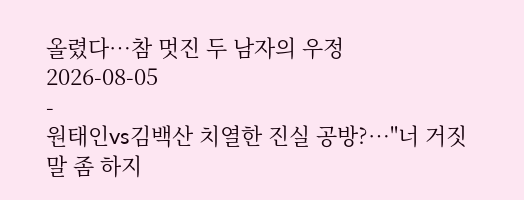올렸다…참 멋진 두 남자의 우정
2026-08-05
-
원태인vs김백산 치열한 진실 공방?…"너 거짓말 좀 하지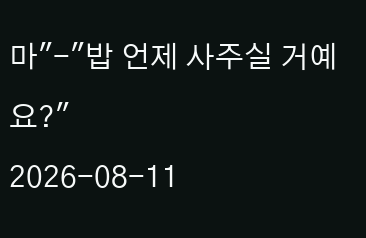마"-"밥 언제 사주실 거예요?"
2026-08-11